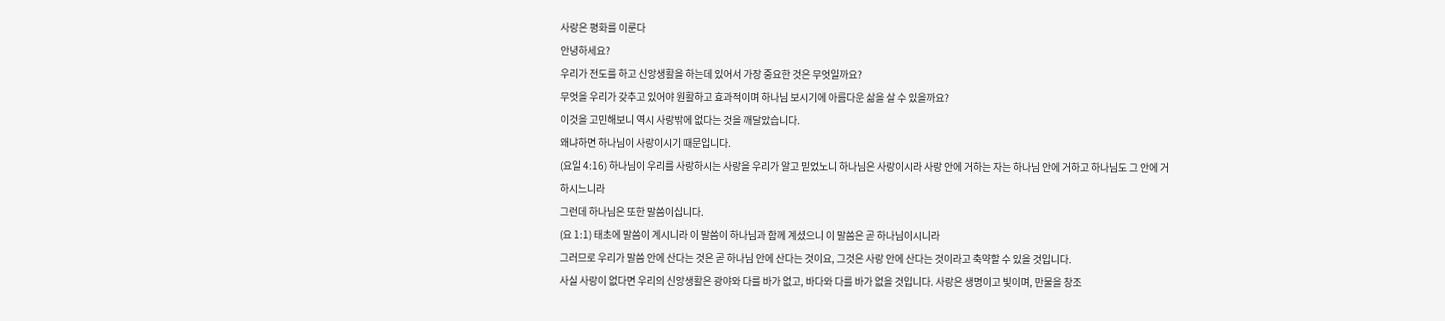사랑은 평화를 이룬다
안녕하세요?
우리가 전도를 하고 신앙생활을 하는데 있어서 가장 중요한 것은 무엇일까요?
무엇을 우리가 갖추고 있어야 원활하고 효과적이며 하나님 보시기에 아름다운 삶을 살 수 있을까요?
이것을 고민해보니 역시 사랑밖에 없다는 것을 깨달았습니다.
왜냐하면 하나님이 사랑이시기 때문입니다.
(요일 4:16) 하나님이 우리를 사랑하시는 사랑을 우리가 알고 믿었노니 하나님은 사랑이시라 사랑 안에 거하는 자는 하나님 안에 거하고 하나님도 그 안에 거하시느니라
그런데 하나님은 또한 말씀이십니다.
(요 1:1) 태초에 말씀이 계시니라 이 말씀이 하나님과 함께 계셨으니 이 말씀은 곧 하나님이시니라
그러므로 우리가 말씀 안에 산다는 것은 곧 하나님 안에 산다는 것이요, 그것은 사랑 안에 산다는 것이라고 축약할 수 있을 것입니다.
사실 사랑이 없다면 우리의 신앙생활은 광야와 다를 바가 없고, 바다와 다를 바가 없을 것입니다. 사랑은 생명이고 빛이며, 만물을 창조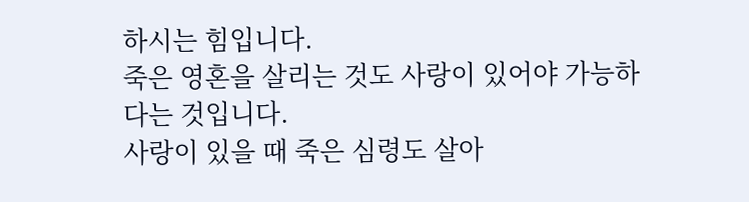하시는 힘입니다.
죽은 영혼을 살리는 것도 사랑이 있어야 가능하다는 것입니다.
사랑이 있을 때 죽은 심령도 살아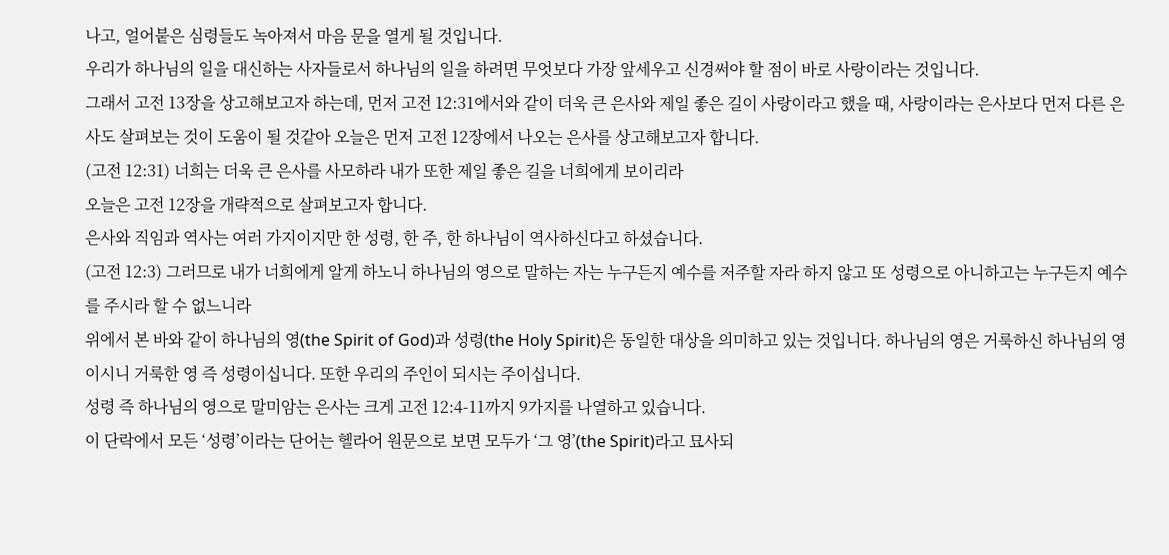나고, 얼어붙은 심령들도 녹아져서 마음 문을 열게 될 것입니다.
우리가 하나님의 일을 대신하는 사자들로서 하나님의 일을 하려면 무엇보다 가장 앞세우고 신경써야 할 점이 바로 사랑이라는 것입니다.
그래서 고전 13장을 상고해보고자 하는데, 먼저 고전 12:31에서와 같이 더욱 큰 은사와 제일 좋은 길이 사랑이라고 했을 때, 사랑이라는 은사보다 먼저 다른 은사도 살펴보는 것이 도움이 될 것같아 오늘은 먼저 고전 12장에서 나오는 은사를 상고해보고자 합니다.
(고전 12:31) 너희는 더욱 큰 은사를 사모하라 내가 또한 제일 좋은 길을 너희에게 보이리라
오늘은 고전 12장을 개략적으로 살펴보고자 합니다.
은사와 직임과 역사는 여러 가지이지만 한 성령, 한 주, 한 하나님이 역사하신다고 하셨습니다.
(고전 12:3) 그러므로 내가 너희에게 알게 하노니 하나님의 영으로 말하는 자는 누구든지 예수를 저주할 자라 하지 않고 또 성령으로 아니하고는 누구든지 예수를 주시라 할 수 없느니라
위에서 본 바와 같이 하나님의 영(the Spirit of God)과 성령(the Holy Spirit)은 동일한 대상을 의미하고 있는 것입니다. 하나님의 영은 거룩하신 하나님의 영이시니 거룩한 영 즉 성령이십니다. 또한 우리의 주인이 되시는 주이십니다.
성령 즉 하나님의 영으로 말미암는 은사는 크게 고전 12:4-11까지 9가지를 나열하고 있습니다.
이 단락에서 모든 ‘성령’이라는 단어는 헬라어 원문으로 보면 모두가 ‘그 영’(the Spirit)라고 묘사되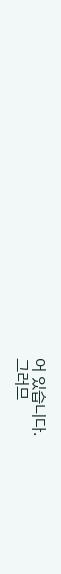어 있습니다.
그러므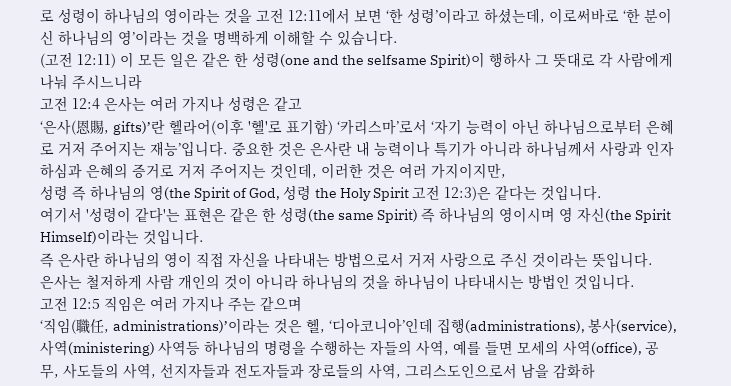로 성령이 하나님의 영이라는 것을 고전 12:11에서 보면 ‘한 성령’이라고 하셨는데, 이로써바로 ‘한 분이신 하나님의 영’이라는 것을 명백하게 이해할 수 있습니다.
(고전 12:11) 이 모든 일은 같은 한 성령(one and the selfsame Spirit)이 행하사 그 뜻대로 각 사람에게 나눠 주시느니라
고전 12:4 은사는 여러 가지나 성령은 같고
‘은사(恩賜, gifts)’란 헬라어(이후 '헬'로 표기함) ‘카리스마’로서 ‘자기 능력이 아닌 하나님으로부터 은혜로 거저 주어지는 재능’입니다. 중요한 것은 은사란 내 능력이나 특기가 아니라 하나님께서 사랑과 인자하심과 은혜의 증거로 거저 주어지는 것인데, 이러한 것은 여러 가지이지만,
성령 즉 하나님의 영(the Spirit of God, 성령 the Holy Spirit 고전 12:3)은 같다는 것입니다.
여기서 '성령이 같다'는 표현은 같은 한 성령(the same Spirit) 즉 하나님의 영이시며 영 자신(the Spirit Himself)이라는 것입니다.
즉 은사란 하나님의 영이 직접 자신을 나타내는 방법으로서 거저 사랑으로 주신 것이라는 뜻입니다.
은사는 철저하게 사람 개인의 것이 아니라 하나님의 것을 하나님이 나타내시는 방법인 것입니다.
고전 12:5 직임은 여러 가지나 주는 같으며
‘직임(職任, administrations)’이라는 것은 헬, ‘디아코니아’인데 집행(administrations), 봉사(service), 사역(ministering) 사역등 하나님의 명령을 수행하는 자들의 사역, 예를 들면 모세의 사역(office), 공무, 사도들의 사역, 선지자들과 전도자들과 장로들의 사역, 그리스도인으로서 남을 감화하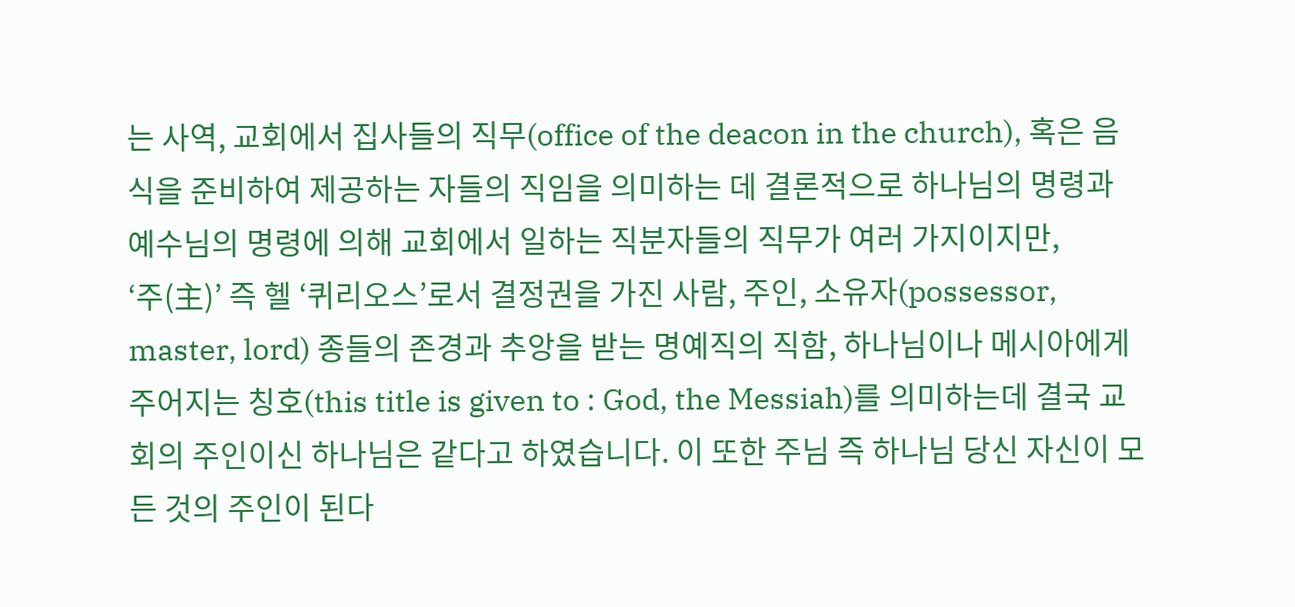는 사역, 교회에서 집사들의 직무(office of the deacon in the church), 혹은 음식을 준비하여 제공하는 자들의 직임을 의미하는 데 결론적으로 하나님의 명령과 예수님의 명령에 의해 교회에서 일하는 직분자들의 직무가 여러 가지이지만,
‘주(主)’ 즉 헬 ‘퀴리오스’로서 결정권을 가진 사람, 주인, 소유자(possessor, master, lord) 종들의 존경과 추앙을 받는 명예직의 직함, 하나님이나 메시아에게 주어지는 칭호(this title is given to : God, the Messiah)를 의미하는데 결국 교회의 주인이신 하나님은 같다고 하였습니다. 이 또한 주님 즉 하나님 당신 자신이 모든 것의 주인이 된다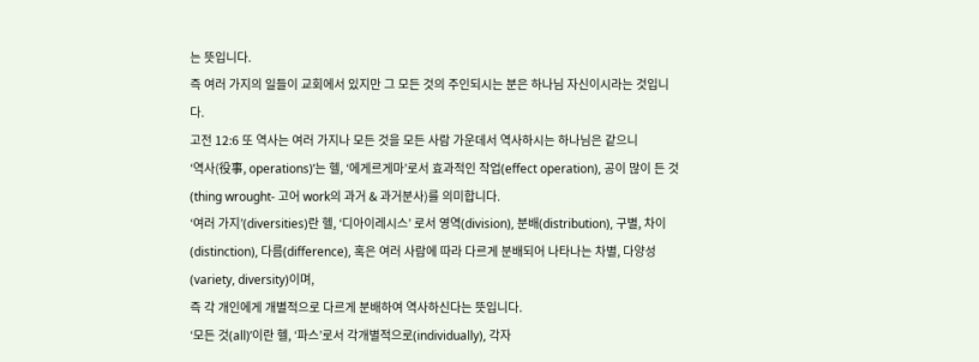는 뜻입니다.
즉 여러 가지의 일들이 교회에서 있지만 그 모든 것의 주인되시는 분은 하나님 자신이시라는 것입니다.
고전 12:6 또 역사는 여러 가지나 모든 것을 모든 사람 가운데서 역사하시는 하나님은 같으니
‘역사(役事, operations)’는 헬, ‘에게르게마’로서 효과적인 작업(effect operation), 공이 많이 든 것(thing wrought- 고어 work의 과거 & 과거분사)를 의미합니다.
‘여러 가지’(diversities)란 헬, ‘디아이레시스’ 로서 영역(division), 분배(distribution), 구별, 차이(distinction), 다름(difference), 혹은 여러 사람에 따라 다르게 분배되어 나타나는 차별, 다양성(variety, diversity)이며,
즉 각 개인에게 개별적으로 다르게 분배하여 역사하신다는 뜻입니다.
‘모든 것(all)’이란 헬, ‘파스’로서 각개별적으로(individually), 각자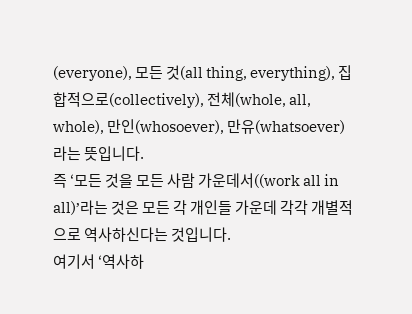(everyone), 모든 것(all thing, everything), 집합적으로(collectively), 전체(whole, all, whole), 만인(whosoever), 만유(whatsoever)라는 뜻입니다.
즉 ‘모든 것을 모든 사람 가운데서((work all in all)’라는 것은 모든 각 개인들 가운데 각각 개별적으로 역사하신다는 것입니다.
여기서 ‘역사하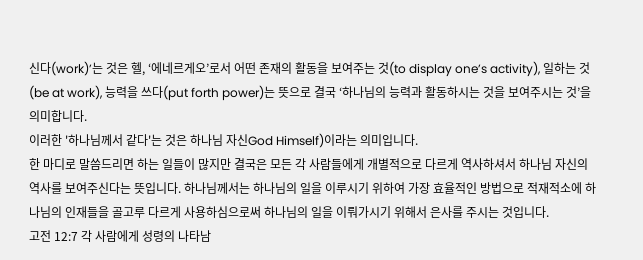신다(work)’는 것은 헬, ‘에네르게오’로서 어떤 존재의 활동을 보여주는 것(to display one’s activity), 일하는 것(be at work), 능력을 쓰다(put forth power)는 뜻으로 결국 ‘하나님의 능력과 활동하시는 것을 보여주시는 것’을 의미합니다.
이러한 '하나님께서 같다'는 것은 하나님 자신God Himself)이라는 의미입니다.
한 마디로 말씀드리면 하는 일들이 많지만 결국은 모든 각 사람들에게 개별적으로 다르게 역사하셔서 하나님 자신의 역사를 보여주신다는 뜻입니다. 하나님께서는 하나님의 일을 이루시기 위하여 가장 효율적인 방법으로 적재적소에 하나님의 인재들을 골고루 다르게 사용하심으로써 하나님의 일을 이뤄가시기 위해서 은사를 주시는 것입니다.
고전 12:7 각 사람에게 성령의 나타남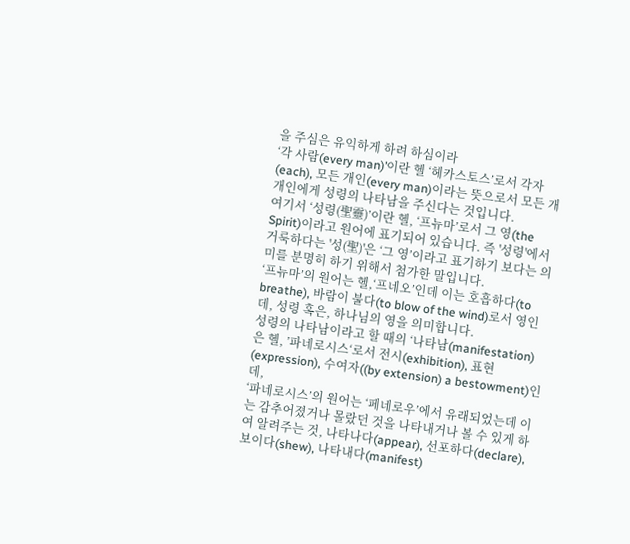을 주심은 유익하게 하려 하심이라
‘각 사람(every man)’이란 헬 ‘헤카스토스’로서 각자(each), 모든 개인(every man)이라는 뜻으로서 모든 개개인에게 성령의 나타남을 주신다는 것입니다.
여기서 ‘성령(聖靈)’이란 헬, ‘프뉴마’로서 그 영(the Spirit)이라고 원어에 표기되어 있습니다. 즉 '성령'에서 거룩하다는 '성(聖)'은 ‘그 영’이라고 표기하기 보다는 의미를 분명히 하기 위해서 첨가한 말입니다.
‘프뉴마’의 원어는 헬,‘프네오’인데 이는 호흡하다(to breathe), 바람이 불다(to blow of the wind)로서 영인데, 성령 혹은, 하나님의 영을 의미합니다.
성령의 나타남이라고 할 때의 ‘나타남(manifestation)은 헬, ’파네로시스‘로서 전시(exhibition), 표현(expression), 수여자((by extension) a bestowment)인데,
‘파네로시스’의 원어는 ‘페네로우’에서 유래되었는데 이는 감추어졌거나 몰랐던 것을 나타내거나 볼 수 있게 하여 알려주는 것, 나타나다(appear), 선포하다(declare), 보이다(shew), 나타내다(manifest)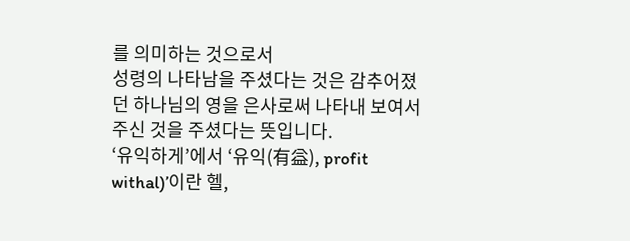를 의미하는 것으로서
성령의 나타남을 주셨다는 것은 감추어졌던 하나님의 영을 은사로써 나타내 보여서 주신 것을 주셨다는 뜻입니다.
‘유익하게’에서 ‘유익(有益), profit withal)’이란 헬,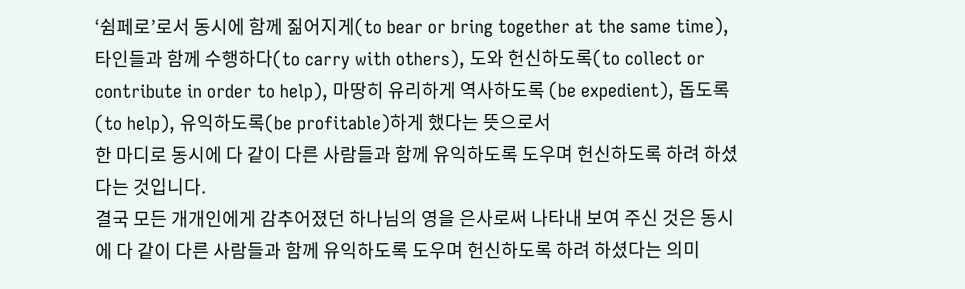‘쉼페로’로서 동시에 함께 짊어지게(to bear or bring together at the same time), 타인들과 함께 수행하다(to carry with others), 도와 헌신하도록(to collect or contribute in order to help), 마땅히 유리하게 역사하도록 (be expedient), 돕도록(to help), 유익하도록(be profitable)하게 했다는 뜻으로서
한 마디로 동시에 다 같이 다른 사람들과 함께 유익하도록 도우며 헌신하도록 하려 하셨다는 것입니다.
결국 모든 개개인에게 감추어졌던 하나님의 영을 은사로써 나타내 보여 주신 것은 동시에 다 같이 다른 사람들과 함께 유익하도록 도우며 헌신하도록 하려 하셨다는 의미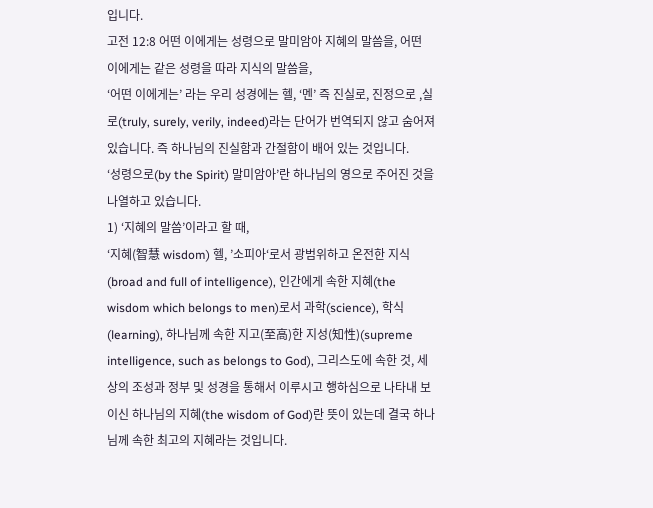입니다.
고전 12:8 어떤 이에게는 성령으로 말미암아 지혜의 말씀을, 어떤 이에게는 같은 성령을 따라 지식의 말씀을,
‘어떤 이에게는’ 라는 우리 성경에는 헬, ‘멘’ 즉 진실로, 진정으로 ,실로(truly, surely, verily, indeed)라는 단어가 번역되지 않고 숨어져 있습니다. 즉 하나님의 진실함과 간절함이 배어 있는 것입니다.
‘성령으로(by the Spirit) 말미암아’란 하나님의 영으로 주어진 것을 나열하고 있습니다.
1) ‘지혜의 말씀’이라고 할 때,
‘지혜(智慧 wisdom) 헬, ’소피아‘로서 광범위하고 온전한 지식(broad and full of intelligence), 인간에게 속한 지혜(the wisdom which belongs to men)로서 과학(science), 학식(learning), 하나님께 속한 지고(至高)한 지성(知性)(supreme intelligence, such as belongs to God), 그리스도에 속한 것, 세상의 조성과 정부 및 성경을 통해서 이루시고 행하심으로 나타내 보이신 하나님의 지혜(the wisdom of God)란 뜻이 있는데 결국 하나님께 속한 최고의 지혜라는 것입니다.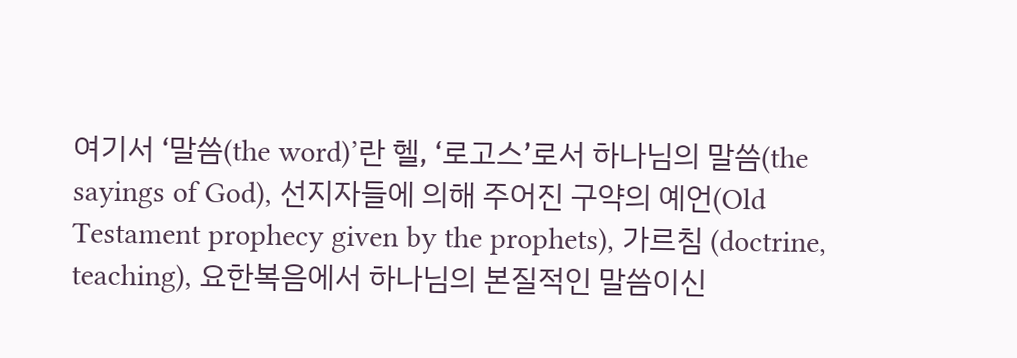여기서 ‘말씀(the word)’란 헬, ‘로고스’로서 하나님의 말씀(the sayings of God), 선지자들에 의해 주어진 구약의 예언(Old Testament prophecy given by the prophets), 가르침 (doctrine, teaching), 요한복음에서 하나님의 본질적인 말씀이신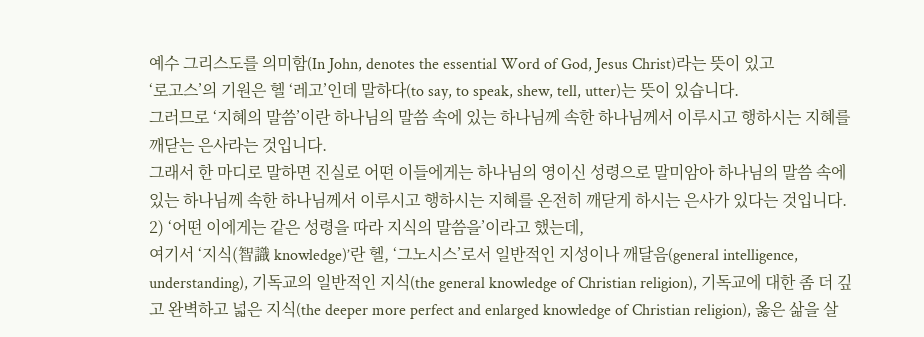예수 그리스도를 의미함(In John, denotes the essential Word of God, Jesus Christ)라는 뜻이 있고
‘로고스’의 기원은 헬 ‘레고’인데 말하다(to say, to speak, shew, tell, utter)는 뜻이 있습니다.
그러므로 ‘지혜의 말씀’이란 하나님의 말씀 속에 있는 하나님께 속한 하나님께서 이루시고 행하시는 지혜를 깨닫는 은사라는 것입니다.
그래서 한 마디로 말하면 진실로 어떤 이들에게는 하나님의 영이신 성령으로 말미암아 하나님의 말씀 속에 있는 하나님께 속한 하나님께서 이루시고 행하시는 지혜를 온전히 깨닫게 하시는 은사가 있다는 것입니다.
2) ‘어떤 이에게는 같은 성령을 따라 지식의 말씀을’이라고 했는데,
여기서 ‘지식(智識 knowledge)’란 헬, ‘그노시스’로서 일반적인 지성이나 깨달음(general intelligence, understanding), 기독교의 일반적인 지식(the general knowledge of Christian religion), 기독교에 대한 좀 더 깊고 완벽하고 넓은 지식(the deeper more perfect and enlarged knowledge of Christian religion), 옳은 삶을 살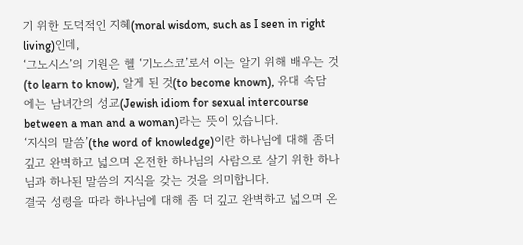기 위한 도덕적인 지혜(moral wisdom, such as I seen in right living)인데,
‘그노시스’의 기원은 헬 ‘기노스코’로서 이는 알기 위해 배우는 것(to learn to know), 알게 된 것(to become known), 유대 속담에는 남녀간의 성교(Jewish idiom for sexual intercourse between a man and a woman)라는 뜻이 있습니다.
‘지식의 말씀’(the word of knowledge)이란 하나님에 대해 좀더 깊고 완벽하고 넓으며 온전한 하나님의 사람으로 살기 위한 하나님과 하나된 말씀의 지식을 갖는 것을 의미합니다.
결국 성령을 따라 하나님에 대해 좀 더 깊고 완벽하고 넓으며 온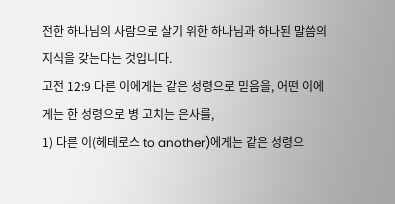전한 하나님의 사람으로 살기 위한 하나님과 하나된 말씀의 지식을 갖는다는 것입니다.
고전 12:9 다른 이에게는 같은 성령으로 믿음을, 어떤 이에게는 한 성령으로 병 고치는 은사를,
1) 다른 이(헤테로스 to another)에게는 같은 성령으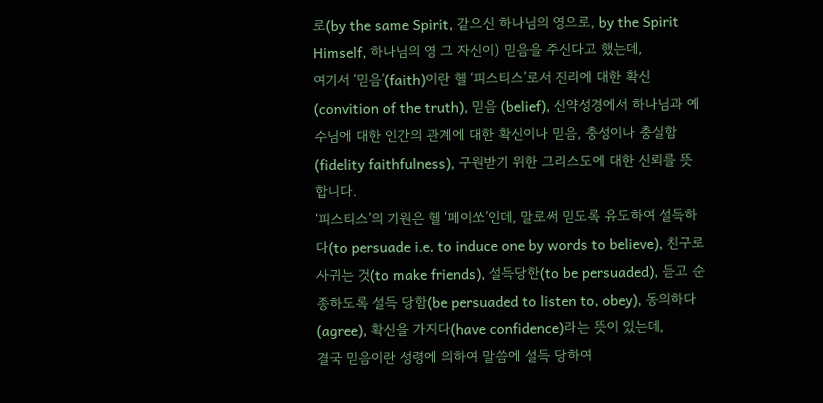로(by the same Spirit, 같으신 하나님의 영으로, by the Spirit Himself, 하나님의 영 그 자신이) 믿음을 주신다고 했는데,
여기서 ‘믿음’(faith)이란 헬 ‘피스티스’로서 진리에 대한 확신(convition of the truth), 믿음 (belief), 신약성경에서 하나님과 예수님에 대한 인간의 관계에 대한 확신이나 믿음, 충성이나 충실함(fidelity faithfulness), 구원받기 위한 그리스도에 대한 신뢰를 뜻합니다.
‘피스티스’의 기원은 헬 ‘페이쏘’인데, 말로써 믿도록 유도하여 설득하다(to persuade i.e. to induce one by words to believe), 친구로 사귀는 것(to make friends), 설득당한(to be persuaded), 듣고 순종하도록 설득 당함(be persuaded to listen to, obey), 동의하다(agree), 확신을 가지다(have confidence)라는 뜻이 있는데,
결국 믿음이란 성령에 의하여 말씀에 설득 당하여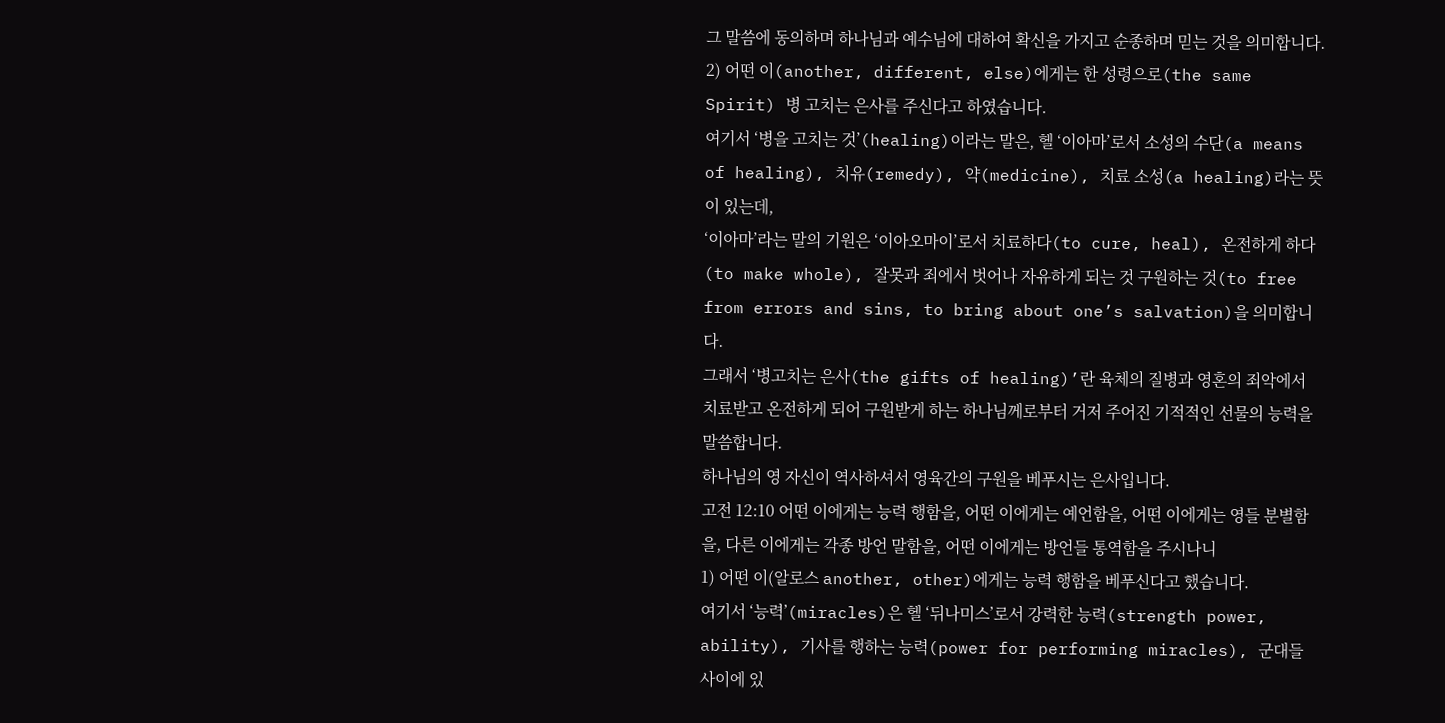그 말씀에 동의하며 하나님과 예수님에 대하여 확신을 가지고 순종하며 믿는 것을 의미합니다.
2) 어떤 이(another, different, else)에게는 한 성령으로(the same Spirit) 병 고치는 은사를 주신다고 하였습니다.
여기서 ‘병을 고치는 것’(healing)이라는 말은, 헬 ‘이아마’로서 소성의 수단(a means of healing), 치유(remedy), 약(medicine), 치료 소성(a healing)라는 뜻이 있는데,
‘이아마’라는 말의 기원은 ‘이아오마이’로서 치료하다(to cure, heal), 온전하게 하다(to make whole), 잘못과 죄에서 벗어나 자유하게 되는 것 구원하는 것(to free from errors and sins, to bring about one’s salvation)을 의미합니다.
그래서 ‘병고치는 은사(the gifts of healing)’란 육체의 질병과 영혼의 죄악에서 치료받고 온전하게 되어 구원받게 하는 하나님께로부터 거저 주어진 기적적인 선물의 능력을 말씀합니다.
하나님의 영 자신이 역사하셔서 영육간의 구원을 베푸시는 은사입니다.
고전 12:10 어떤 이에게는 능력 행함을, 어떤 이에게는 예언함을, 어떤 이에게는 영들 분별함을, 다른 이에게는 각종 방언 말함을, 어떤 이에게는 방언들 통역함을 주시나니
1) 어떤 이(알로스 another, other)에게는 능력 행함을 베푸신다고 했습니다.
여기서 ‘능력’(miracles)은 헬 ‘뒤나미스’로서 강력한 능력(strength power, ability), 기사를 행하는 능력(power for performing miracles), 군대들 사이에 있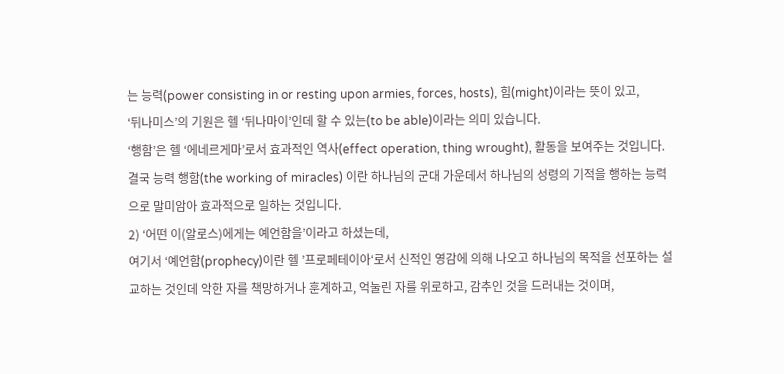는 능력(power consisting in or resting upon armies, forces, hosts), 힘(might)이라는 뜻이 있고,
‘뒤나미스’의 기원은 헬 ‘뒤나마이’인데 할 수 있는(to be able)이라는 의미 있습니다.
‘행함’은 헬 ‘에네르게마’로서 효과적인 역사(effect operation, thing wrought), 활동을 보여주는 것입니다.
결국 능력 행함(the working of miracles) 이란 하나님의 군대 가운데서 하나님의 성령의 기적을 행하는 능력으로 말미암아 효과적으로 일하는 것입니다.
2) ‘어떤 이(알로스)에게는 예언함을’이라고 하셨는데,
여기서 ‘예언함(prophecy)이란 헬 ’프로페테이아‘로서 신적인 영감에 의해 나오고 하나님의 목적을 선포하는 설교하는 것인데 악한 자를 책망하거나 훈계하고, 억눌린 자를 위로하고, 감추인 것을 드러내는 것이며,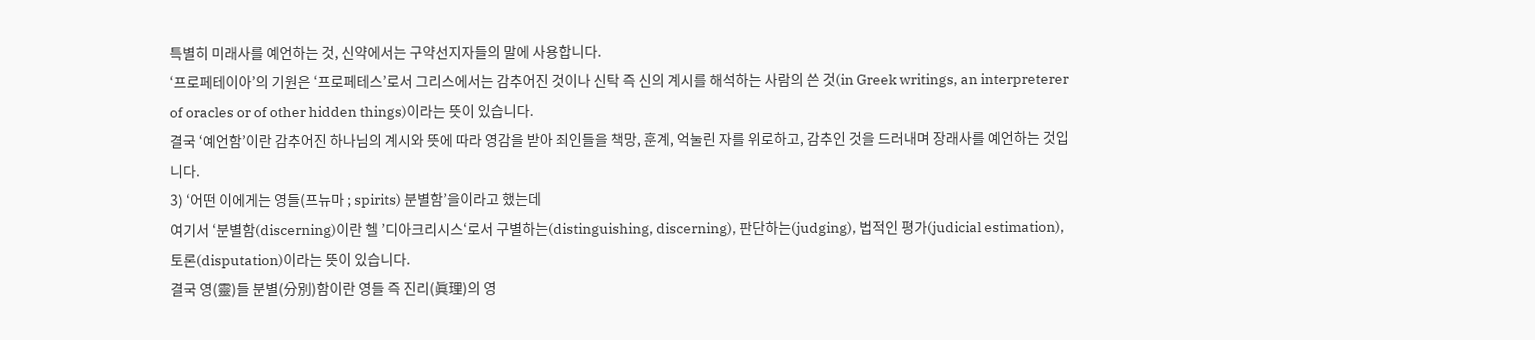특별히 미래사를 예언하는 것, 신약에서는 구약선지자들의 말에 사용합니다.
‘프로페테이아’의 기원은 ‘프로페테스’로서 그리스에서는 감추어진 것이나 신탁 즉 신의 계시를 해석하는 사람의 쓴 것(in Greek writings, an interpreterer of oracles or of other hidden things)이라는 뜻이 있습니다.
결국 ‘예언함’이란 감추어진 하나님의 계시와 뜻에 따라 영감을 받아 죄인들을 책망, 훈계, 억눌린 자를 위로하고, 감추인 것을 드러내며 장래사를 예언하는 것입니다.
3) ‘어떤 이에게는 영들(프뉴마 ; spirits) 분별함’을이라고 했는데
여기서 ‘분별함(discerning)이란 헬 ’디아크리시스‘로서 구별하는(distinguishing, discerning), 판단하는(judging), 법적인 평가(judicial estimation), 토론(disputation)이라는 뜻이 있습니다.
결국 영(靈)들 분별(分別)함이란 영들 즉 진리(眞理)의 영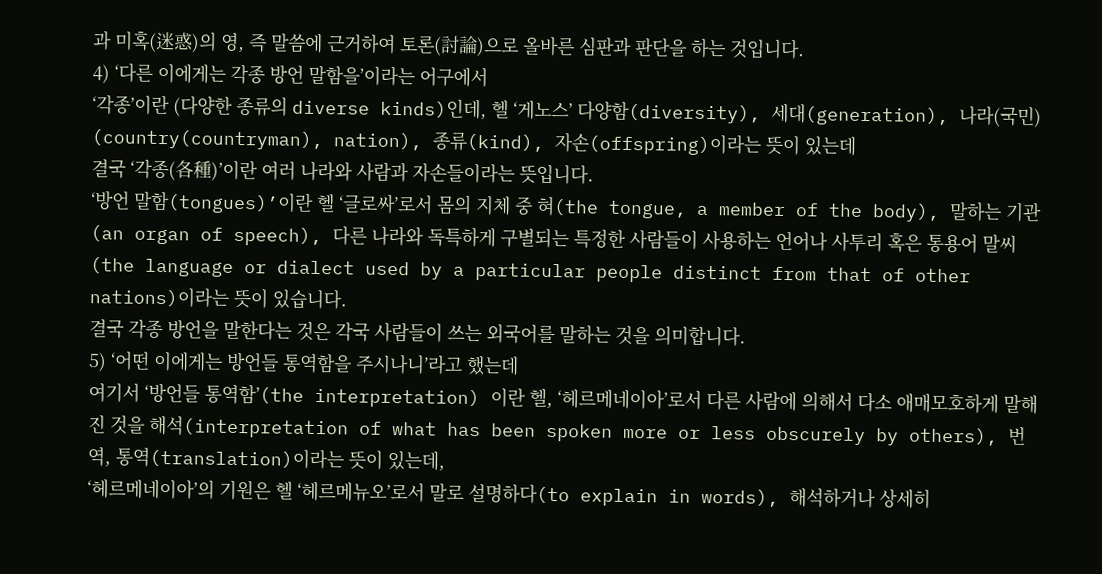과 미혹(迷惑)의 영, 즉 말씀에 근거하여 토론(討論)으로 올바른 심판과 판단을 하는 것입니다.
4) ‘다른 이에게는 각종 방언 말함을’이라는 어구에서
‘각종’이란 (다양한 종류의 diverse kinds)인데, 헬 ‘게노스’ 다양함(diversity), 세대(generation), 나라(국민) (country(countryman), nation), 종류(kind), 자손(offspring)이라는 뜻이 있는데
결국 ‘각종(各種)’이란 여러 나라와 사람과 자손들이라는 뜻입니다.
‘방언 말함(tongues)’이란 헬 ‘글로싸’로서 몸의 지체 중 혀(the tongue, a member of the body), 말하는 기관(an organ of speech), 다른 나라와 독특하게 구별되는 특정한 사람들이 사용하는 언어나 사투리 혹은 통용어 말씨(the language or dialect used by a particular people distinct from that of other nations)이라는 뜻이 있습니다.
결국 각종 방언을 말한다는 것은 각국 사람들이 쓰는 외국어를 말하는 것을 의미합니다.
5) ‘어떤 이에게는 방언들 통역함을 주시나니’라고 했는데
여기서 ‘방언들 통역함’(the interpretation) 이란 헬, ‘헤르메네이아’로서 다른 사람에 의해서 다소 애매모호하게 말해진 것을 해석(interpretation of what has been spoken more or less obscurely by others), 번역, 통역(translation)이라는 뜻이 있는데,
‘헤르메네이아’의 기원은 헬 ‘헤르메뉴오’로서 말로 설명하다(to explain in words), 해석하거나 상세히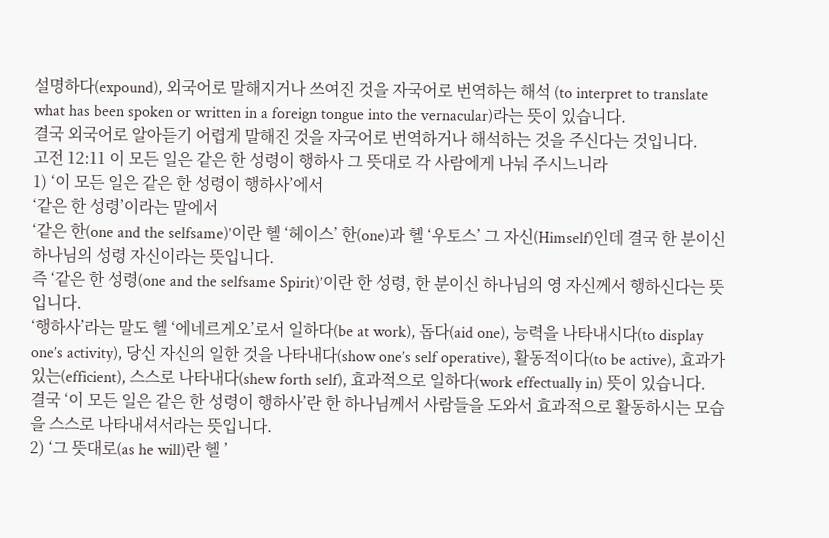설명하다(expound), 외국어로 말해지거나 쓰여진 것을 자국어로 번역하는 해석 (to interpret to translate what has been spoken or written in a foreign tongue into the vernacular)라는 뜻이 있습니다.
결국 외국어로 알아듣기 어렵게 말해진 것을 자국어로 번역하거나 해석하는 것을 주신다는 것입니다.
고전 12:11 이 모든 일은 같은 한 성령이 행하사 그 뜻대로 각 사람에게 나눠 주시느니라
1) ‘이 모든 일은 같은 한 성령이 행하사’에서
‘같은 한 성령’이라는 말에서
‘같은 한(one and the selfsame)’이란 헬 ‘헤이스’ 한(one)과 헬 ‘우토스’ 그 자신(Himself)인데 결국 한 분이신 하나님의 성령 자신이라는 뜻입니다.
즉 ‘같은 한 성령(one and the selfsame Spirit)’이란 한 성령, 한 분이신 하나님의 영 자신께서 행하신다는 뜻입니다.
‘행하사’라는 말도 헬 ‘에네르게오’로서 일하다(be at work), 돕다(aid one), 능력을 나타내시다(to display one’s activity), 당신 자신의 일한 것을 나타내다(show one’s self operative), 활동적이다(to be active), 효과가 있는(efficient), 스스로 나타내다(shew forth self), 효과적으로 일하다(work effectually in) 뜻이 있습니다.
결국 ‘이 모든 일은 같은 한 성령이 행하사’란 한 하나님께서 사람들을 도와서 효과적으로 활동하시는 모습을 스스로 나타내셔서라는 뜻입니다.
2) ‘그 뜻대로(as he will)란 헬 ’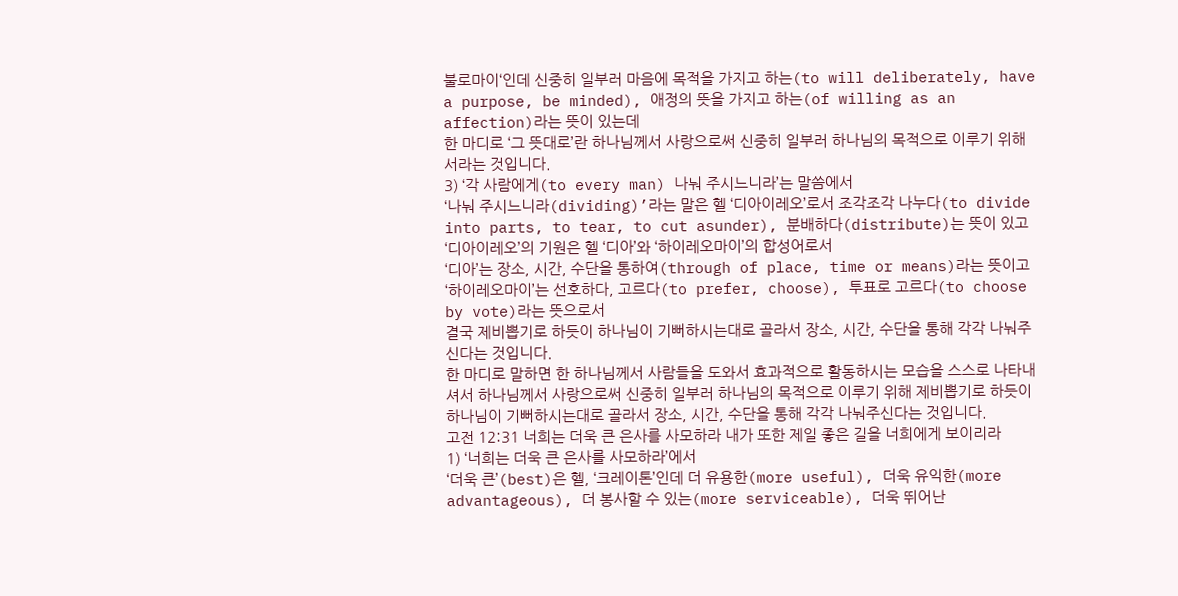불로마이‘인데 신중히 일부러 마음에 목적을 가지고 하는(to will deliberately, have a purpose, be minded), 애정의 뜻을 가지고 하는(of willing as an affection)라는 뜻이 있는데
한 마디로 ‘그 뜻대로’란 하나님께서 사랑으로써 신중히 일부러 하나님의 목적으로 이루기 위해서라는 것입니다.
3) ‘각 사람에게(to every man) 나눠 주시느니라’는 말씀에서
‘나눠 주시느니라(dividing)’라는 말은 헬 ‘디아이레오’로서 조각조각 나누다(to divide into parts, to tear, to cut asunder), 분배하다(distribute)는 뜻이 있고
‘디아이레오’의 기원은 헬 ‘디아’와 ‘하이레오마이’의 합성어로서
‘디아’는 장소, 시간, 수단을 통하여(through of place, time or means)라는 뜻이고
‘하이레오마이’는 선호하다, 고르다(to prefer, choose), 투표로 고르다(to choose by vote)라는 뜻으로서
결국 제비뽑기로 하듯이 하나님이 기뻐하시는대로 골라서 장소, 시간, 수단을 통해 각각 나눠주신다는 것입니다.
한 마디로 말하면 한 하나님께서 사람들을 도와서 효과적으로 활동하시는 모습을 스스로 나타내셔서 하나님께서 사랑으로써 신중히 일부러 하나님의 목적으로 이루기 위해 제비뽑기로 하듯이 하나님이 기뻐하시는대로 골라서 장소, 시간, 수단을 통해 각각 나눠주신다는 것입니다.
고전 12:31 너희는 더욱 큰 은사를 사모하라 내가 또한 제일 좋은 길을 너희에게 보이리라
1) ‘너희는 더욱 큰 은사를 사모하라’에서
‘더욱 큰’(best)은 헬, ‘크레이톤’인데 더 유용한(more useful), 더욱 유익한(more advantageous), 더 봉사할 수 있는(more serviceable), 더욱 뛰어난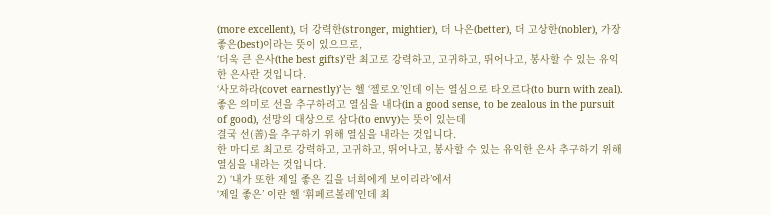(more excellent), 더 강력한(stronger, mightier), 더 나은(better), 더 고상한(nobler), 가장 좋은(best)이라는 뜻이 있으므로,
‘더욱 큰 은사(the best gifts)’란 최고로 강력하고, 고귀하고, 뛰어나고, 봉사할 수 있는 유익한 은사란 것입니다.
‘사모하라(covet earnestly)’는 헬 ‘젤로오’인데 이는 열심으로 타오르다(to burn with zeal). 좋은 의미로 선을 추구하려고 열심을 내다(in a good sense, to be zealous in the pursuit of good), 선망의 대상으로 삼다(to envy)는 뜻이 있는데
결국 선(善)을 추구하기 위해 열심을 내라는 것입니다.
한 마디로 최고로 강력하고, 고귀하고, 뛰어나고, 봉사할 수 있는 유익한 은사 추구하기 위해 열심을 내라는 것입니다.
2) ‘내가 또한 제일 좋은 길을 너희에게 보이리라’에서
‘제일 좋은’ 이란 헬 ‘휘페르볼레’인데 최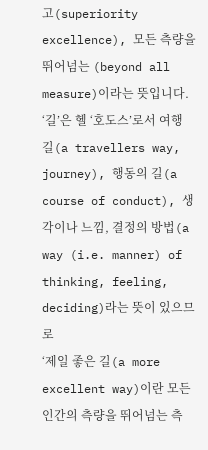고(superiority excellence), 모든 측량을 뛰어넘는 (beyond all measure)이라는 뜻입니다.
‘길’은 헬 ‘호도스’로서 여행길(a travellers way, journey), 행동의 길(a course of conduct), 생각이나 느낌, 결정의 방법(a way (i.e. manner) of thinking, feeling, deciding)라는 뜻이 있으므로
‘제일 좋은 길(a more excellent way)이란 모든 인간의 측량을 뛰어넘는 측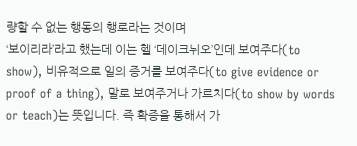량할 수 없는 행동의 행로라는 것이며
‘보이리라’라고 했는데 이는 헬 ‘데이크뉘오’인데 보여주다(to show), 비유적으로 일의 증거를 보여주다(to give evidence or proof of a thing), 말로 보여주거나 가르치다(to show by words or teach)는 뜻입니다. 즉 확증을 통해서 가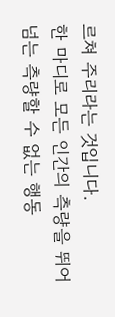르쳐 주리라는 것입니다.
한 마디로 모든 인간의 측량을 뛰어넘는 측량할 수 없는 행동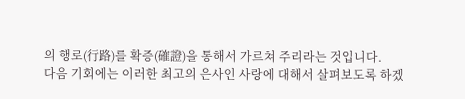의 행로(行路)를 확증(確證)을 통해서 가르쳐 주리라는 것입니다.
다음 기회에는 이러한 최고의 은사인 사랑에 대해서 살펴보도록 하겠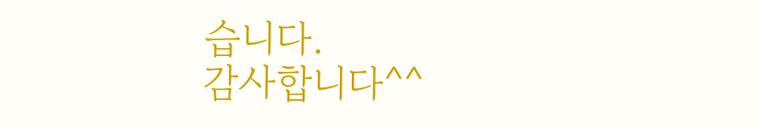습니다.
감사합니다^^